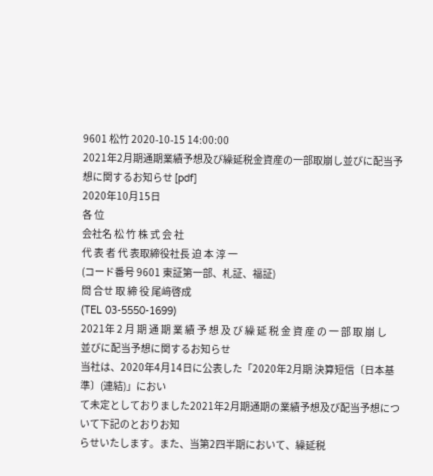9601 松竹 2020-10-15 14:00:00
2021年2月期通期業績予想及び繰延税金資産の一部取崩し並びに配当予想に関するお知らせ [pdf]
2020年10月15日
各 位
会社名 松 竹 株 式 会 社
代 表 者 代 表取締役社長 迫 本 淳 一
(コード番号 9601 東証第一部、札証、福証)
問 合せ 取 締 役 尾﨑啓成
(TEL 03-5550-1699)
2021年 2 月 期 通 期 業 績 予 想 及 び 繰 延 税 金 資 産 の 一 部 取 崩 し
並びに配当予想に関するお知らせ
当社は、2020年4月14日に公表した「2020年2月期 決算短信〔日本基準〕(連結)」におい
て未定としておりました2021年2月期通期の業績予想及び配当予想について下記のとおりお知
らせいたします。また、当第2四半期において、繰延税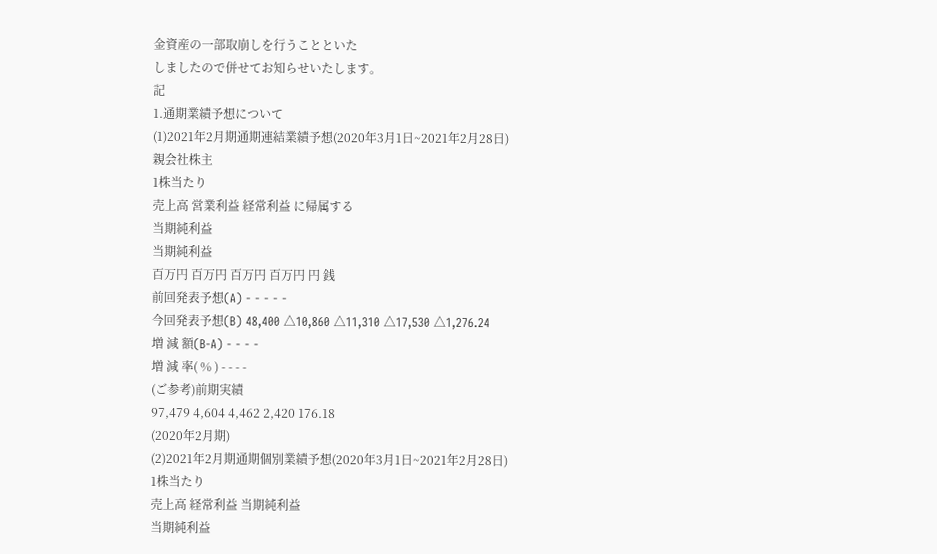金資産の一部取崩しを行うことといた
しましたので併せてお知らせいたします。
記
1.通期業績予想について
(1)2021年2月期通期連結業績予想(2020年3月1日~2021年2月28日)
親会社株主
1株当たり
売上高 営業利益 経常利益 に帰属する
当期純利益
当期純利益
百万円 百万円 百万円 百万円 円 銭
前回発表予想(A) - - - - -
今回発表予想(B) 48,400 △10,860 △11,310 △17,530 △1,276.24
増 減 額(B-A) - - - -
増 減 率( % ) - - - -
(ご参考)前期実績
97,479 4,604 4,462 2,420 176.18
(2020年2月期)
(2)2021年2月期通期個別業績予想(2020年3月1日~2021年2月28日)
1株当たり
売上高 経常利益 当期純利益
当期純利益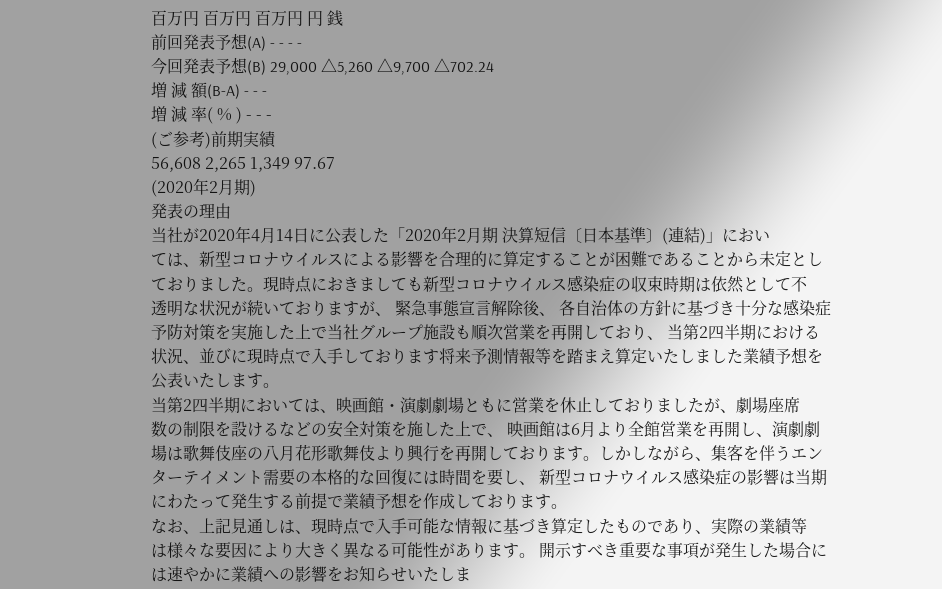百万円 百万円 百万円 円 銭
前回発表予想(A) - - - -
今回発表予想(B) 29,000 △5,260 △9,700 △702.24
増 減 額(B-A) - - -
増 減 率( % ) - - -
(ご参考)前期実績
56,608 2,265 1,349 97.67
(2020年2月期)
発表の理由
当社が2020年4月14日に公表した「2020年2月期 決算短信〔日本基準〕(連結)」におい
ては、新型コロナウイルスによる影響を合理的に算定することが困難であることから未定とし
ておりました。現時点におきましても新型コロナウイルス感染症の収束時期は依然として不
透明な状況が続いておりますが、 緊急事態宣言解除後、 各自治体の方針に基づき十分な感染症
予防対策を実施した上で当社グループ施設も順次営業を再開しており、 当第2四半期における
状況、並びに現時点で入手しております将来予測情報等を踏まえ算定いたしました業績予想を
公表いたします。
当第2四半期においては、映画館・演劇劇場ともに営業を休止しておりましたが、劇場座席
数の制限を設けるなどの安全対策を施した上で、 映画館は6月より全館営業を再開し、演劇劇
場は歌舞伎座の八月花形歌舞伎より興行を再開しております。しかしながら、集客を伴うエン
ターテイメント需要の本格的な回復には時間を要し、 新型コロナウイルス感染症の影響は当期
にわたって発生する前提で業績予想を作成しております。
なお、上記見通しは、現時点で入手可能な情報に基づき算定したものであり、実際の業績等
は様々な要因により大きく異なる可能性があります。 開示すべき重要な事項が発生した場合に
は速やかに業績への影響をお知らせいたしま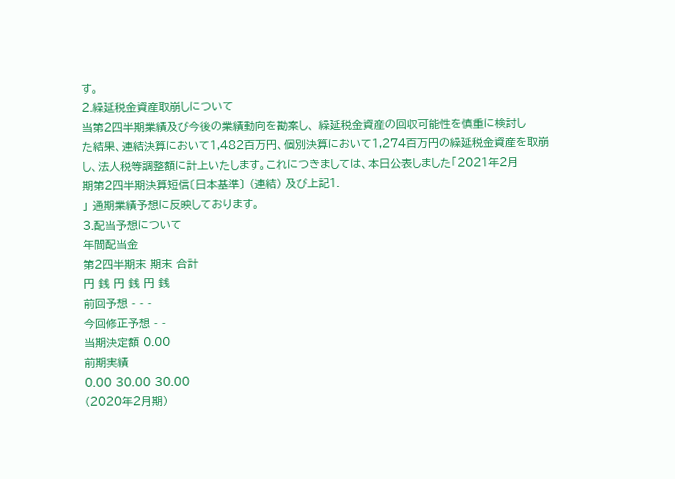す。
2.繰延税金資産取崩しについて
当第2四半期業績及び今後の業績動向を勘案し、 繰延税金資産の回収可能性を慎重に検討し
た結果、連結決算において1,482百万円、個別決算において1,274百万円の繰延税金資産を取崩
し、法人税等調整額に計上いたします。これにつきましては、本日公表しました「2021年2月
期第2四半期決算短信〔日本基準〕 (連結) 及び上記1.
」 通期業績予想に反映しております。
3.配当予想について
年間配当金
第2四半期末 期末 合計
円 銭 円 銭 円 銭
前回予想 - - -
今回修正予想 - -
当期決定額 0.00
前期実績
0.00 30.00 30.00
(2020年2月期)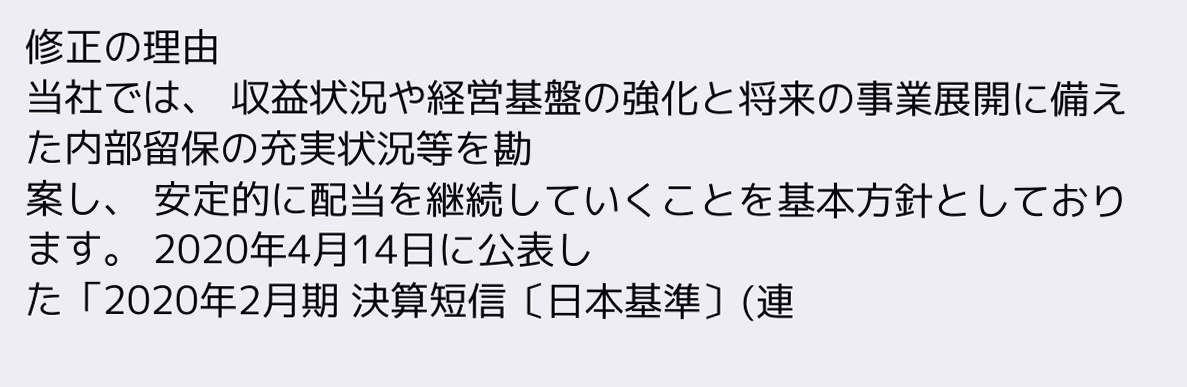修正の理由
当社では、 収益状況や経営基盤の強化と将来の事業展開に備えた内部留保の充実状況等を勘
案し、 安定的に配当を継続していくことを基本方針としております。 2020年4月14日に公表し
た「2020年2月期 決算短信〔日本基準〕(連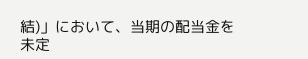結)」において、当期の配当金を未定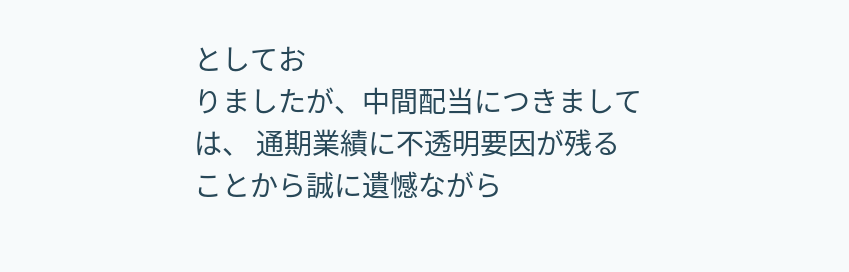としてお
りましたが、中間配当につきましては、 通期業績に不透明要因が残ることから誠に遺憾ながら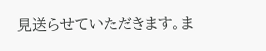見送らせていただきます。ま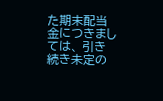た期末配当金につきましては、 引き続き未定の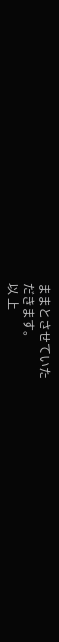ままとさせていた
だきます。
以 上